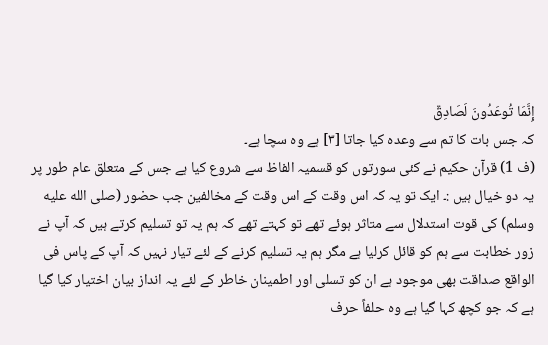إِنَّمَا تُوعَدُونَ لَصَادِقٌ
کہ جس بات کا تم سے وعدہ کیا جاتا [٣] ہے وہ سچا ہے۔
(ف 1) قرآن حکیم نے کئی سورتوں کو قسمیہ الفاظ سے شروع کیا ہے جس کے متعلق عام طور پر یہ دو خیال ہیں :۔ ایک تو یہ کہ اس وقت کے اس وقت کے مخالفین جب حضور (صلى الله عليه وسلم) کی قوت استدلال سے متاثر ہوئے تھے تو کہتے تھے کہ ہم یہ تو تسلیم کرتے ہیں کہ آپ نے زور خطابت سے ہم کو قائل کرلیا ہے مگر ہم یہ تسلیم کرنے کے لئے تیار نہیں کہ آپ کے پاس فی الواقع صداقت بھی موجود ہے ان کو تسلی اور اطمینان خاطر کے لئے یہ انداز بیان اختیار کیا گیا ہے کہ جو کچھ کہا گیا ہے وہ حلفاً حرف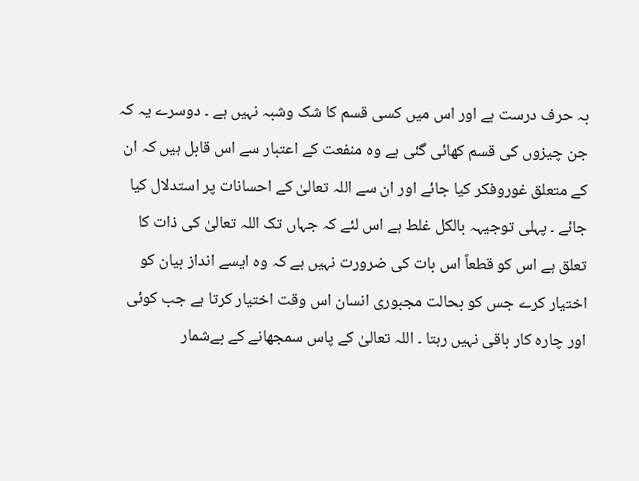بہ حرف درست ہے اور اس میں کسی قسم کا شک وشبہ نہیں ہے ۔ دوسرے یہ کہ جن چیزوں کی قسم کھائی گئی ہے وہ منفعت کے اعتبار سے اس قابل ہیں کہ ان کے متعلق غوروفکر کیا جائے اور ان سے اللہ تعالیٰ کے احسانات پر استدلال کیا جائے ۔ پہلی توجیہہ بالکل غلط ہے اس لئے کہ جہاں تک اللہ تعالیٰ کی ذات کا تعلق ہے اس کو قطعاً اس بات کی ضرورت نہیں ہے کہ وہ ایسے انداز بیان کو اختیار کرے جس کو بحالت مجبوری انسان اس وقت اختیار کرتا ہے جب کوئی اور چارہ کار باقی نہیں رہتا ۔ اللہ تعالیٰ کے پاس سمجھانے کے بےشمار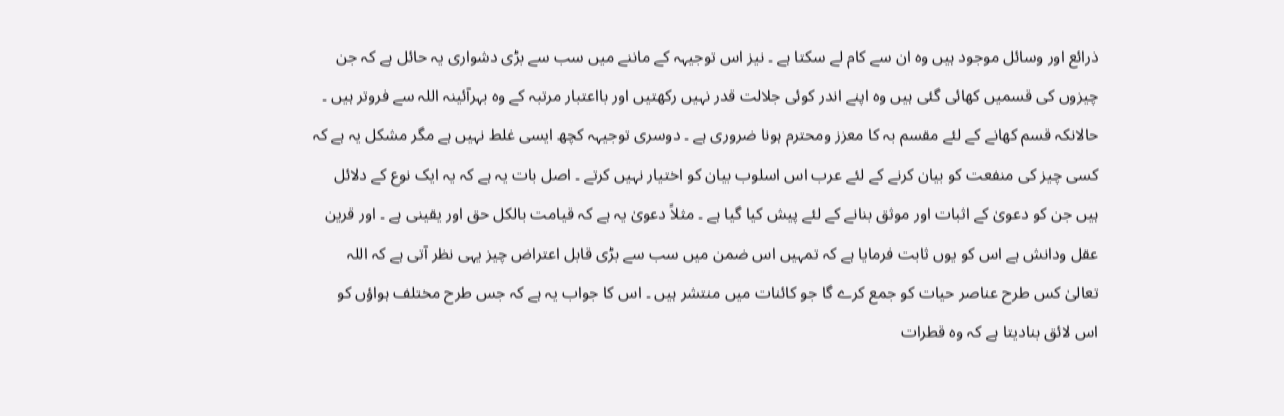ذرائع اور وسائل موجود ہیں وہ ان سے کام لے سکتا ہے ۔ نیز اس توجیہہ کے ماننے میں سب سے بڑی دشواری یہ حائل ہے کہ جن چیزوں کی قسمیں کھائی گئی ہیں وہ اپنے اندر کوئی جلالت قدر نہیں رکھتیں اور بااعتبار مرتبہ کے وہ بہرآئینہ اللہ سے فروتر ہیں ۔ حالانکہ قسم کھانے کے لئے مقسم بہ کا معزز ومحترم ہونا ضروری ہے ۔ دوسری توجیہہ کچھ ایسی غلط نہیں ہے مگر مشکل یہ ہے کہ کسی چیز کی منفعت کو بیان کرنے کے لئے عرب اس اسلوب بیان کو اختیار نہیں کرتے ۔ اصل بات یہ ہے کہ یہ ایک نوع کے دلائل ہیں جن کو دعویٰ کے اثبات اور موثق بنانے کے لئے پیش کیا گیا ہے ۔ مثلاً دعویٰ یہ ہے کہ قیامت بالکل حق اور یقینی ہے ۔ اور قرین عقل ودانش ہے اس کو یوں ثابت فرمایا ہے کہ تمہیں اس ضمن میں سب سے بڑی قابل اعتراض چیز یہی نظر آتی ہے کہ اللہ تعالیٰ کس طرح عناصر حیات کو جمع کرے گا جو کائنات میں منتشر ہیں ۔ اس کا جواب یہ ہے کہ جس طرح مختلف ہواؤں کو اس لائق بنادیتا ہے کہ وہ قطرات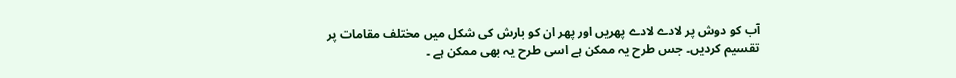آب کو دوش پر لادے لادے پھریں اور پھر ان کو بارش کی شکل میں مختلف مقامات پر تقسیم کردیں۔ جس طرح یہ ممکن ہے اسی طرح یہ بھی ممکن ہے ۔